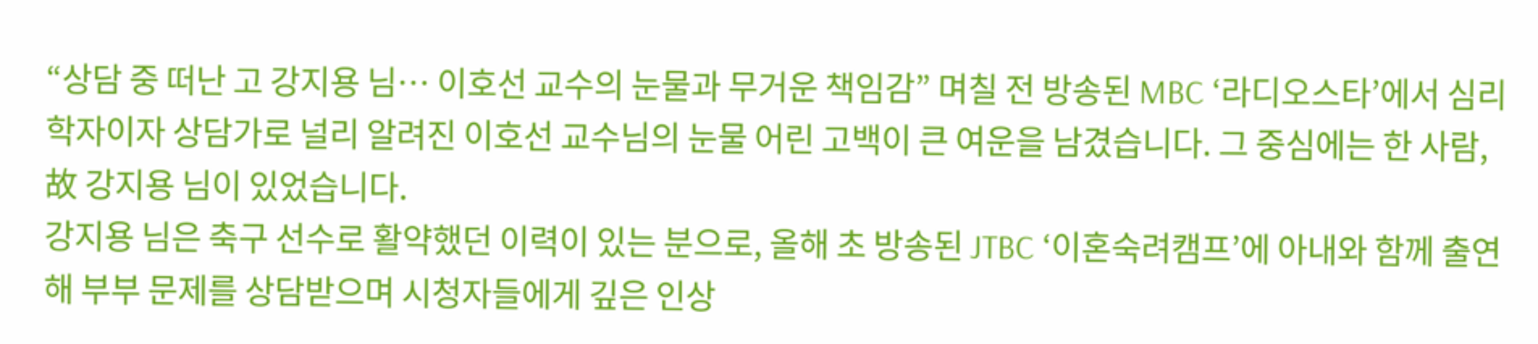“상담 중 떠난 고 강지용 님… 이호선 교수의 눈물과 무거운 책임감” 며칠 전 방송된 MBC ‘라디오스타’에서 심리학자이자 상담가로 널리 알려진 이호선 교수님의 눈물 어린 고백이 큰 여운을 남겼습니다. 그 중심에는 한 사람, 故 강지용 님이 있었습니다.
강지용 님은 축구 선수로 활약했던 이력이 있는 분으로, 올해 초 방송된 JTBC ‘이혼숙려캠프’에 아내와 함께 출연해 부부 문제를 상담받으며 시청자들에게 깊은 인상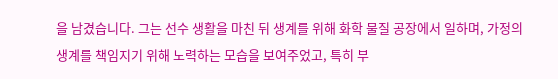을 남겼습니다. 그는 선수 생활을 마친 뒤 생계를 위해 화학 물질 공장에서 일하며, 가정의 생계를 책임지기 위해 노력하는 모습을 보여주었고, 특히 부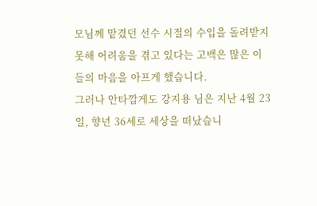모님께 맡겼던 선수 시절의 수입을 돌려받지 못해 어려움을 겪고 있다는 고백은 많은 이들의 마음을 아프게 했습니다.
그러나 안타깝게도 강지용 님은 지난 4월 23일, 향년 36세로 세상을 떠났습니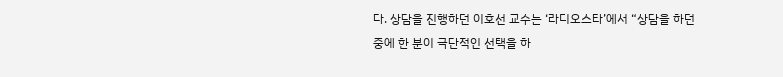다. 상담을 진행하던 이호선 교수는 ‘라디오스타’에서 “상담을 하던 중에 한 분이 극단적인 선택을 하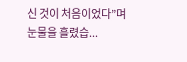신 것이 처음이었다”며 눈물을 흘렸습...